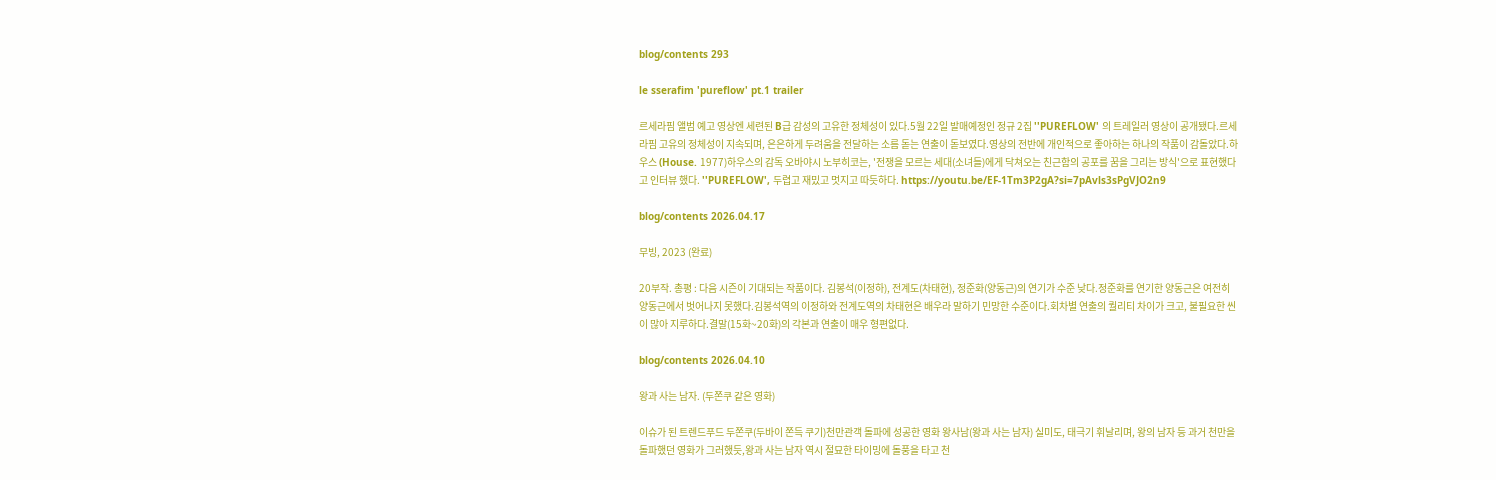blog/contents 293

le sserafim 'pureflow' pt.1 trailer

르세라핌 앨범 예고 영상엔 세련된 B급 감성의 고유한 정체성이 있다.5월 22일 발매예정인 정규 2집 ''PUREFLOW' 의 트레일러 영상이 공개됐다.르세라핌 고유의 정체성이 지속되며, 은은하게 두려움을 전달하는 소름 돋는 연출이 돋보였다.영상의 전반에 개인적으로 좋아하는 하나의 작품이 감돌았다.하우스 (House. 1977)하우스의 감독 오바야시 노부히코는, '전쟁을 모르는 세대(소녀들)에게 닥쳐오는 친근함의 공포를 꿈을 그리는 방식'으로 표현했다고 인터뷰 했다. ''PUREFLOW', 두렵고 재밌고 멋지고 따듯하다. https://youtu.be/EF-1Tm3P2gA?si=7pAvls3sPgVJO2n9

blog/contents 2026.04.17

무빙, 2023 (완료)

20부작. 총평 : 다음 시즌이 기대되는 작품이다. 김봉석(이정하), 전계도(차태현), 정준화(양동근)의 연기가 수준 낮다.정준화를 연기한 양동근은 여전히 양동근에서 벗어나지 못했다.김봉석역의 이정하와 전계도역의 차태현은 배우라 말하기 민망한 수준이다.회차별 연출의 퀄리티 차이가 크고, 불필요한 씬이 많아 지루하다.결말(15화~20화)의 각본과 연출이 매우 형편없다.

blog/contents 2026.04.10

왕과 사는 남자. (두쫀쿠 같은 영화)

이슈가 된 트렌드푸드 두쫀쿠(두바이 쫀득 쿠기)천만관객 돌파에 성공한 영화 왕사남(왕과 사는 남자) 실미도, 태극기 휘날리며, 왕의 남자 등 과거 천만을 돌파했던 영화가 그러했듯,왕과 사는 남자 역시 절묘한 타이밍에 돌풍을 타고 천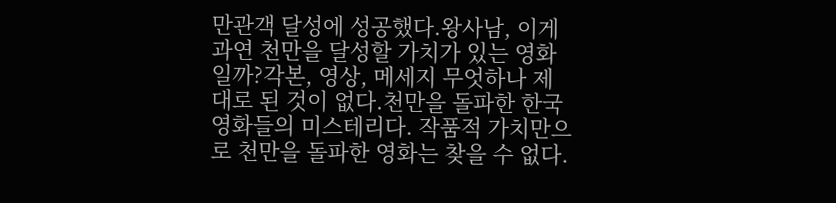만관객 달성에 성공했다.왕사남, 이게 과연 천만을 달성할 가치가 있는 영화일까?각본, 영상, 메세지 무엇하나 제대로 된 것이 없다.천만을 돌파한 한국영화들의 미스테리다. 작품적 가치만으로 천만을 돌파한 영화는 찾을 수 없다.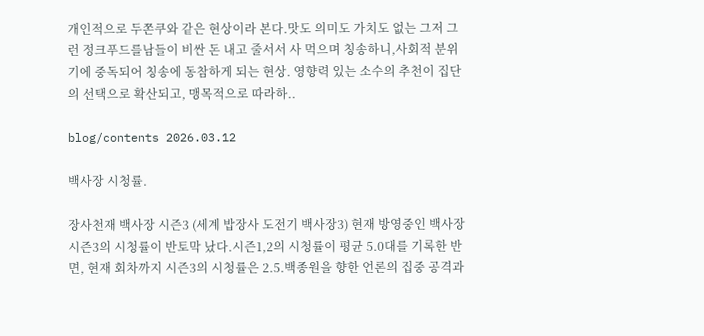개인적으로 두쫀쿠와 같은 현상이라 본다.맛도 의미도 가치도 없는 그저 그런 정크푸드를남들이 비싼 돈 내고 줄서서 사 먹으며 칭송하니,사회적 분위기에 중독되어 칭송에 동참하게 되는 현상. 영향력 있는 소수의 추천이 집단의 선택으로 확산되고, 맹목적으로 따라하..

blog/contents 2026.03.12

백사장 시청률.

장사천재 백사장 시즌3 (세계 밥장사 도전기 백사장3) 현재 방영중인 백사장 시즌3의 시청률이 반토막 났다.시즌1,2의 시청률이 평균 5.0대를 기록한 반면, 현재 회차까지 시즌3의 시청률은 2.5.백종원을 향한 언론의 집중 공격과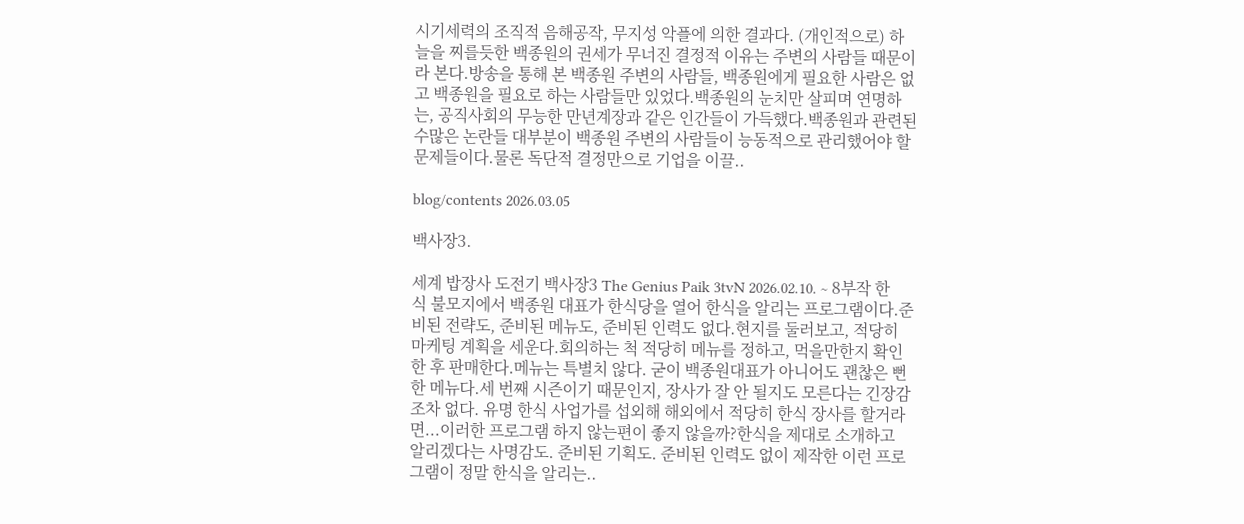시기세력의 조직적 음해공작, 무지성 악플에 의한 결과다. (개인적으로) 하늘을 찌를듯한 백종원의 권세가 무너진 결정적 이유는 주변의 사람들 때문이라 본다.방송을 통해 본 백종원 주변의 사람들, 백종원에게 필요한 사람은 없고 백종원을 필요로 하는 사람들만 있었다.백종원의 눈치만 살피며 연명하는, 공직사회의 무능한 만년계장과 같은 인간들이 가득했다.백종원과 관련된 수많은 논란들 대부분이 백종원 주변의 사람들이 능동적으로 관리했어야 할 문제들이다.물론 독단적 결정만으로 기업을 이끌..

blog/contents 2026.03.05

백사장3.

세계 밥장사 도전기 백사장3 The Genius Paik 3tvN 2026.02.10. ~ 8부작 한식 불모지에서 백종원 대표가 한식당을 열어 한식을 알리는 프로그램이다.준비된 전략도, 준비된 메뉴도, 준비된 인력도 없다.현지를 둘러보고, 적당히 마케팅 계획을 세운다.회의하는 척 적당히 메뉴를 정하고, 먹을만한지 확인한 후 판매한다.메뉴는 특별치 않다. 굳이 백종원대표가 아니어도 괜찮은 뻔한 메뉴다.세 번째 시즌이기 때문인지, 장사가 잘 안 될지도 모른다는 긴장감조차 없다. 유명 한식 사업가를 섭외해 해외에서 적당히 한식 장사를 할거라면...이러한 프로그램 하지 않는편이 좋지 않을까?한식을 제대로 소개하고 알리겠다는 사명감도. 준비된 기획도. 준비된 인력도 없이 제작한 이런 프로그램이 정말 한식을 알리는..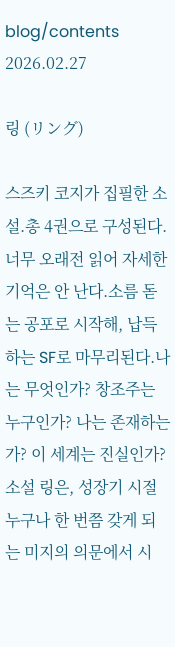blog/contents 2026.02.27

링 (リング)

스즈키 코지가 집필한 소설.총 4권으로 구성된다.너무 오래전 읽어 자세한 기억은 안 난다.소름 돋는 공포로 시작해, 납득하는 SF로 마무리된다.나는 무엇인가? 창조주는 누구인가? 나는 존재하는가? 이 세계는 진실인가?소설 링은, 성장기 시절 누구나 한 번쯤 갖게 되는 미지의 의문에서 시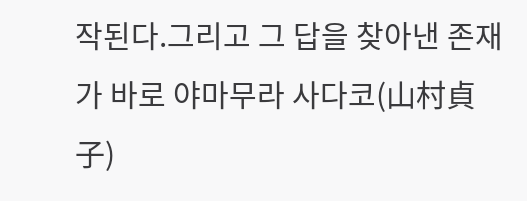작된다.그리고 그 답을 찾아낸 존재가 바로 야마무라 사다코(山村貞子)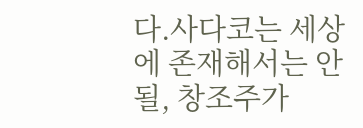다.사다코는 세상에 존재해서는 안될, 창조주가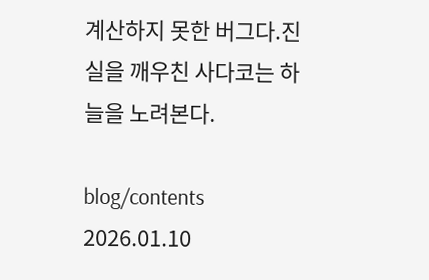계산하지 못한 버그다.진실을 깨우친 사다코는 하늘을 노려본다.

blog/contents 2026.01.10